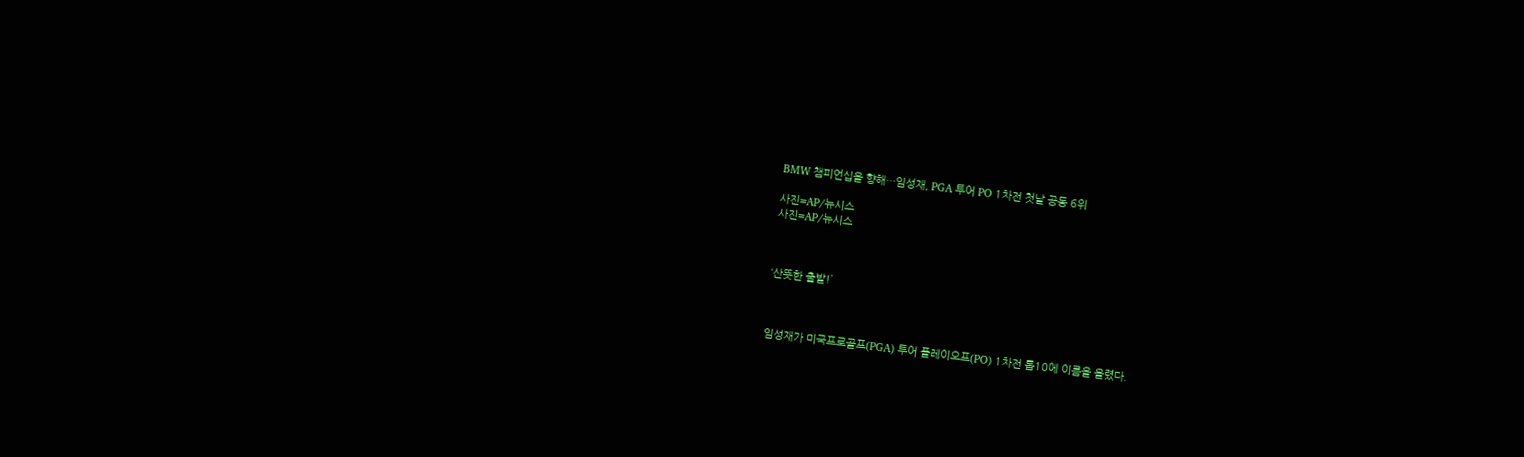BMW 챔피언십을 향해…임성재, PGA 투어 PO 1차전 첫날 공동 6위

사진=AP/뉴시스
사진=AP/뉴시스



‘산뜻한 출발!’



임성재가 미국프로골프(PGA) 투어 플레이오프(PO) 1차전 톱10에 이름을 올렸다.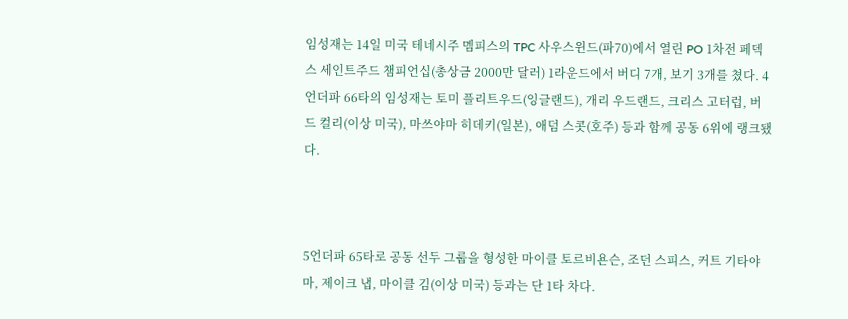임성재는 14일 미국 테네시주 멤피스의 TPC 사우스윈드(파70)에서 열린 PO 1차전 페덱스 세인트주드 챔피언십(총상금 2000만 달러) 1라운드에서 버디 7개, 보기 3개를 쳤다. 4언더파 66타의 임성재는 토미 플리트우드(잉글랜드), 개리 우드랜드, 크리스 고터럽, 버드 컬리(이상 미국), 마쓰야마 히데키(일본), 애덤 스콧(호주) 등과 함께 공동 6위에 랭크됐다.



5언더파 65타로 공동 선두 그룹을 형성한 마이클 토르비욘슨, 조던 스피스, 커트 기타야마, 제이크 냅, 마이클 김(이상 미국) 등과는 단 1타 차다.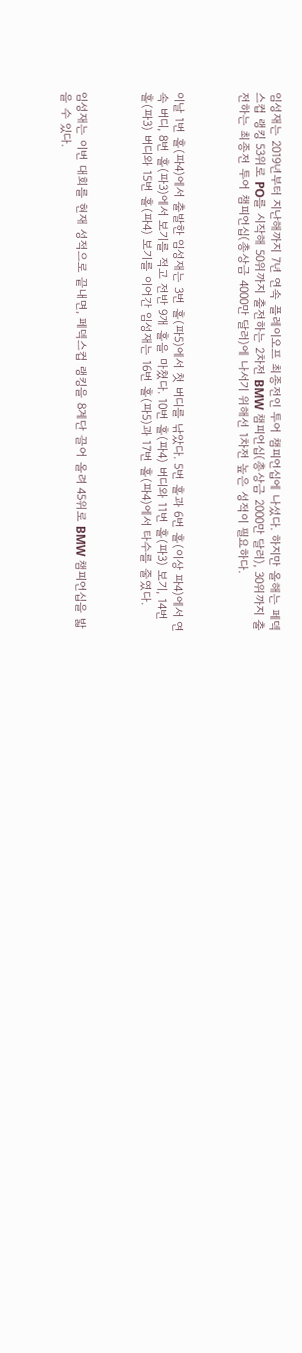임성재는 2019년부터 지난해까지 7년 연속 플레이오프 최종전인 투어 챔피언십에 나섰다. 하지만 올해는 페덱스컵 랭킹 53위로 PO를 시작해 50위까지 출전하는 2차전 BMW 챔피언십(총상금 2000만 달러), 30위까지 출전하는 최종전 투어 챔피언십(총상금 4000만 달러)에 나서기 위해선 1차전 높은 성적이 필요하다.



이날 1번 홀(파4)에서 출발한 임성재는 3번 홀(파5)에서 첫 버디를 낚았다. 5번 홀과 6번 홀(이상 파4)에서 연속 버디, 8번 홀(파3)에서 보기를 적고 전반 9개 홀을 마쳤다. 10번 홀(파4) 버디와 11번 홀(파3) 보기, 14번 홀(파3) 버디와 15번 홀(파4) 보기를 이어간 임성재는 16번 홀(파5)과 17번 홀(파4)에서 타수를 줄였다.



임성재는 이번 대회를 현재 성적으로 끝내면, 페덱스컵 랭킹을 8계단 끌어 올려 45위로 BMW 챔피언십을 밟을 수 있다.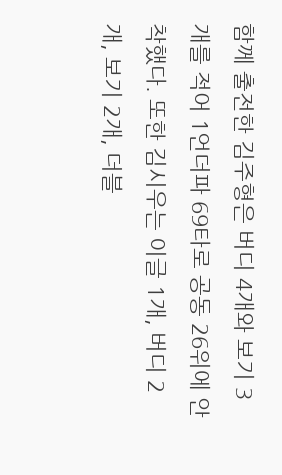함께 출전한 김주형은 버디 4개와 보기 3개를 적어 1언더파 69타로 공동 26위에 안착했다. 또한 김시우는 이글 1개, 버디 2개, 보기 2개, 더블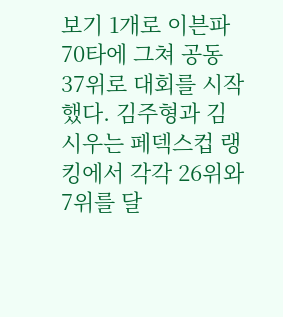보기 1개로 이븐파 70타에 그쳐 공동 37위로 대회를 시작했다. 김주형과 김시우는 페덱스컵 랭킹에서 각각 26위와 7위를 달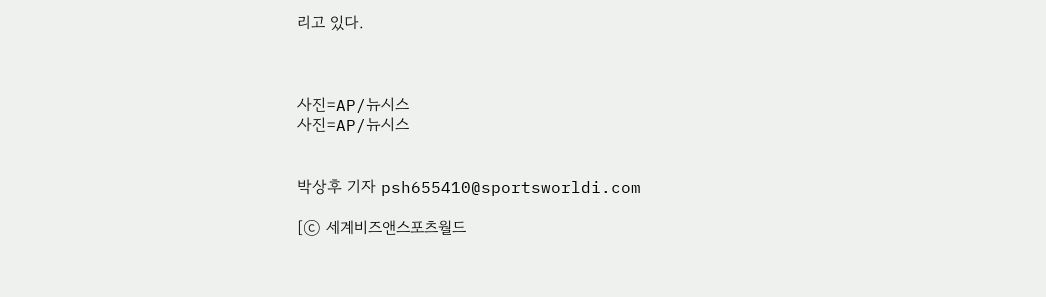리고 있다.



사진=AP/뉴시스
사진=AP/뉴시스


박상후 기자 psh655410@sportsworldi.com

[ⓒ 세계비즈앤스포츠월드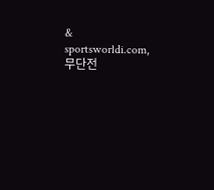& sportsworldi.com, 무단전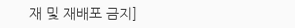재 및 재배포 금지]